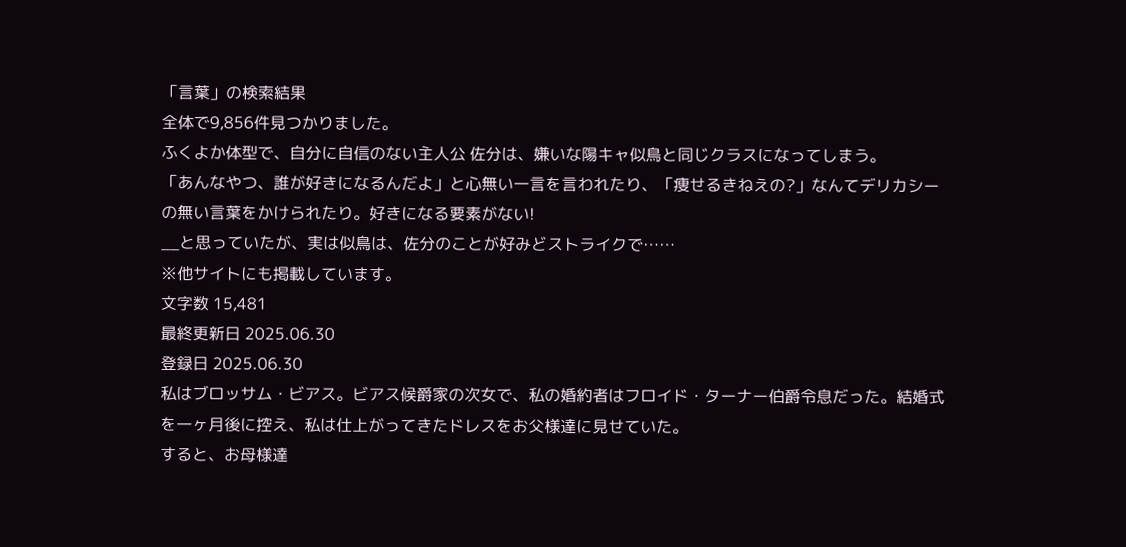「言葉」の検索結果
全体で9,856件見つかりました。
ふくよか体型で、自分に自信のない主人公 佐分は、嫌いな陽キャ似鳥と同じクラスになってしまう。
「あんなやつ、誰が好きになるんだよ」と心無い一言を言われたり、「痩せるきねえの?」なんてデリカシーの無い言葉をかけられたり。好きになる要素がない!
__と思っていたが、実は似鳥は、佐分のことが好みどストライクで……
※他サイトにも掲載しています。
文字数 15,481
最終更新日 2025.06.30
登録日 2025.06.30
私はブロッサム・ビアス。ビアス候爵家の次女で、私の婚約者はフロイド・ターナー伯爵令息だった。結婚式を一ヶ月後に控え、私は仕上がってきたドレスをお父様達に見せていた。
すると、お母様達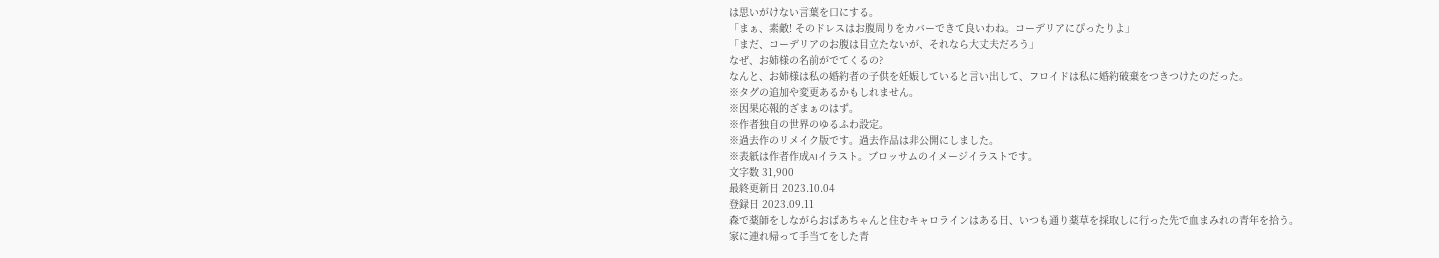は思いがけない言葉を口にする。
「まぁ、素敵! そのドレスはお腹周りをカバーできて良いわね。コーデリアにぴったりよ」
「まだ、コーデリアのお腹は目立たないが、それなら大丈夫だろう」
なぜ、お姉様の名前がでてくるの?
なんと、お姉様は私の婚約者の子供を妊娠していると言い出して、フロイドは私に婚約破棄をつきつけたのだった。
※タグの追加や変更あるかもしれません。
※因果応報的ざまぁのはず。
※作者独自の世界のゆるふわ設定。
※過去作のリメイク版です。過去作品は非公開にしました。
※表紙は作者作成AIイラスト。ブロッサムのイメージイラストです。
文字数 31,900
最終更新日 2023.10.04
登録日 2023.09.11
森で薬師をしながらおばあちゃんと住むキャロラインはある日、いつも通り薬草を採取しに行った先で血まみれの青年を拾う。
家に連れ帰って手当てをした青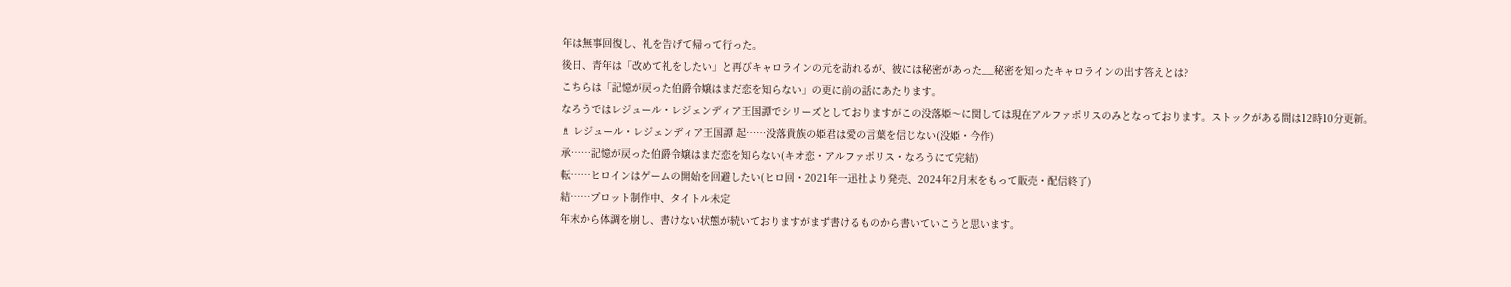年は無事回復し、礼を告げて帰って行った。
後日、青年は「改めて礼をしたい」と再びキャロラインの元を訪れるが、彼には秘密があった__秘密を知ったキャロラインの出す答えとは?
こちらは「記憶が戻った伯爵令嬢はまだ恋を知らない」の更に前の話にあたります。
なろうではレジュール・レジェンディア王国譚でシリーズとしておりますがこの没落姫〜に関しては現在アルファポリスのみとなっております。ストックがある間は12時10分更新。
♗ レジュール・レジェンディア王国譚 起……没落貴族の姫君は愛の言葉を信じない(没姫・今作)
承……記憶が戻った伯爵令嬢はまだ恋を知らない(キオ恋・アルファポリス・なろうにて完結)
転……ヒロインはゲームの開始を回避したい(ヒロ回・2021年一迅社より発売、2024年2月末をもって販売・配信終了)
結……プロット制作中、タイトル未定
年末から体調を崩し、書けない状態が続いておりますがまず書けるものから書いていこうと思います。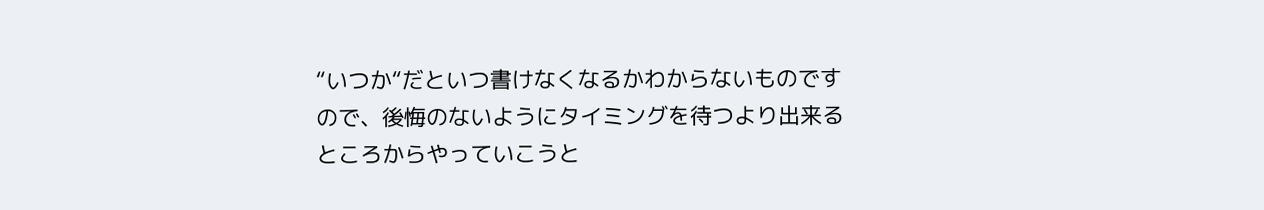“いつか“だといつ書けなくなるかわからないものですので、後悔のないようにタイミングを待つより出来るところからやっていこうと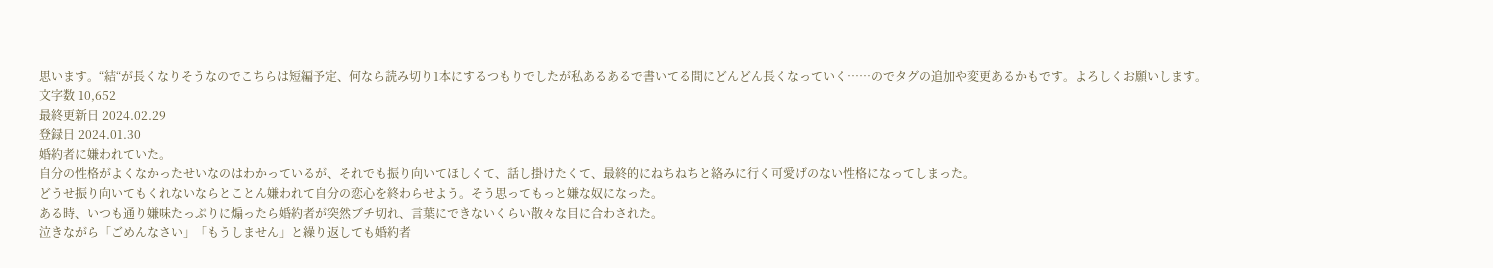思います。“結“が長くなりそうなのでこちらは短編予定、何なら読み切り1本にするつもりでしたが私あるあるで書いてる間にどんどん長くなっていく……のでタグの追加や変更あるかもです。よろしくお願いします。
文字数 10,652
最終更新日 2024.02.29
登録日 2024.01.30
婚約者に嫌われていた。
自分の性格がよくなかったせいなのはわかっているが、それでも振り向いてほしくて、話し掛けたくて、最終的にねちねちと絡みに行く可愛げのない性格になってしまった。
どうせ振り向いてもくれないならとことん嫌われて自分の恋心を終わらせよう。そう思ってもっと嫌な奴になった。
ある時、いつも通り嫌味たっぷりに煽ったら婚約者が突然ブチ切れ、言葉にできないくらい散々な目に合わされた。
泣きながら「ごめんなさい」「もうしません」と繰り返しても婚約者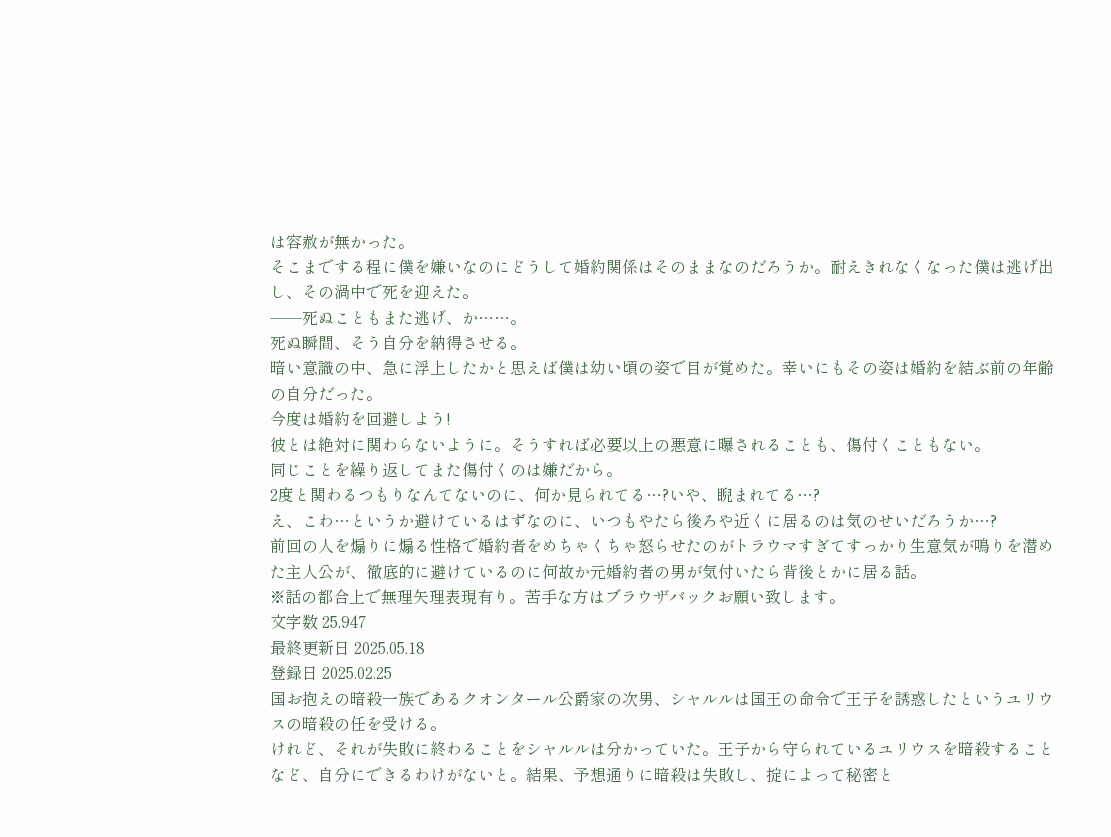は容赦が無かった。
そこまでする程に僕を嫌いなのにどうして婚約関係はそのままなのだろうか。耐えきれなくなった僕は逃げ出し、その渦中で死を迎えた。
──死ぬこともまた逃げ、か……。
死ぬ瞬間、そう自分を納得させる。
暗い意識の中、急に浮上したかと思えば僕は幼い頃の姿で目が覚めた。幸いにもその姿は婚約を結ぶ前の年齢の自分だった。
今度は婚約を回避しよう!
彼とは絶対に関わらないように。そうすれば必要以上の悪意に曝されることも、傷付くこともない。
同じことを繰り返してまた傷付くのは嫌だから。
2度と関わるつもりなんてないのに、何か見られてる…?いや、睨まれてる…?
え、こわ…というか避けているはずなのに、いつもやたら後ろや近くに居るのは気のせいだろうか…?
前回の人を煽りに煽る性格で婚約者をめちゃくちゃ怒らせたのがトラウマすぎてすっかり生意気が鳴りを潜めた主人公が、徹底的に避けているのに何故か元婚約者の男が気付いたら背後とかに居る話。
※話の都合上で無理矢理表現有り。苦手な方はブラウザバックお願い致します。
文字数 25,947
最終更新日 2025.05.18
登録日 2025.02.25
国お抱えの暗殺一族であるクオンタール公爵家の次男、シャルルは国王の命令で王子を誘惑したというユリウスの暗殺の任を受ける。
けれど、それが失敗に終わることをシャルルは分かっていた。王子から守られているユリウスを暗殺することなど、自分にできるわけがないと。結果、予想通りに暗殺は失敗し、掟によって秘密と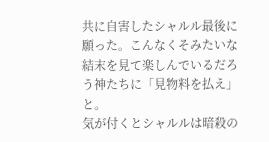共に自害したシャルル最後に願った。こんなくそみたいな結末を見て楽しんでいるだろう神たちに「見物料を払え」と。
気が付くとシャルルは暗殺の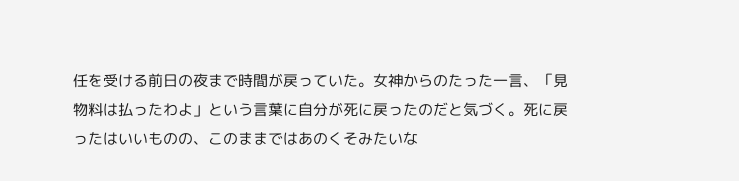任を受ける前日の夜まで時間が戻っていた。女神からのたった一言、「見物料は払ったわよ」という言葉に自分が死に戻ったのだと気づく。死に戻ったはいいものの、このままではあのくそみたいな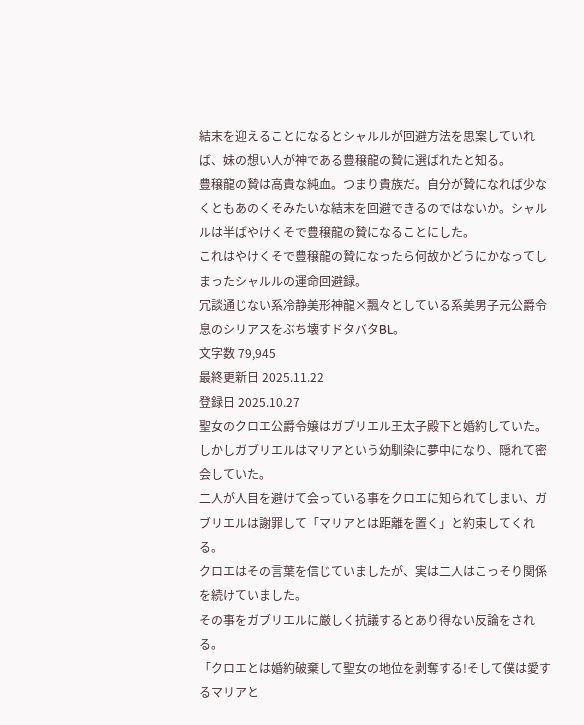結末を迎えることになるとシャルルが回避方法を思案していれば、妹の想い人が神である豊穣龍の贄に選ばれたと知る。
豊穣龍の贄は高貴な純血。つまり貴族だ。自分が贄になれば少なくともあのくそみたいな結末を回避できるのではないか。シャルルは半ばやけくそで豊穣龍の贄になることにした。
これはやけくそで豊穣龍の贄になったら何故かどうにかなってしまったシャルルの運命回避録。
冗談通じない系冷静美形神龍×飄々としている系美男子元公爵令息のシリアスをぶち壊すドタバタBL。
文字数 79,945
最終更新日 2025.11.22
登録日 2025.10.27
聖女のクロエ公爵令嬢はガブリエル王太子殿下と婚約していた。しかしガブリエルはマリアという幼馴染に夢中になり、隠れて密会していた。
二人が人目を避けて会っている事をクロエに知られてしまい、ガブリエルは謝罪して「マリアとは距離を置く」と約束してくれる。
クロエはその言葉を信じていましたが、実は二人はこっそり関係を続けていました。
その事をガブリエルに厳しく抗議するとあり得ない反論をされる。
「クロエとは婚約破棄して聖女の地位を剥奪する!そして僕は愛するマリアと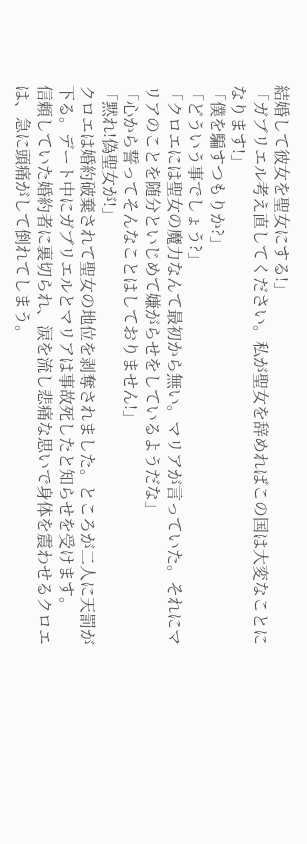結婚して彼女を聖女にする!」
「ガブリエル考え直してください。私が聖女を辞めればこの国は大変なことになります!」
「僕を騙すつもりか?」
「どういう事でしょう?」
「クロエには聖女の魔力なんて最初から無い。マリアが言っていた。それにマリアのことを随分といじめて嫌がらせをしているようだな」
「心から誓ってそんなことはしておりません!」
「黙れ!偽聖女が!」
クロエは婚約破棄されて聖女の地位を剥奪されました。ところが二人に天罰が下る。デート中にガブリエルとマリアは事故死したと知らせを受けます。
信頼していた婚約者に裏切られ、涙を流し悲痛な思いで身体を震わせるクロエは、急に頭痛がして倒れてしまう。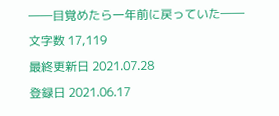――目覚めたら一年前に戻っていた――
文字数 17,119
最終更新日 2021.07.28
登録日 2021.06.17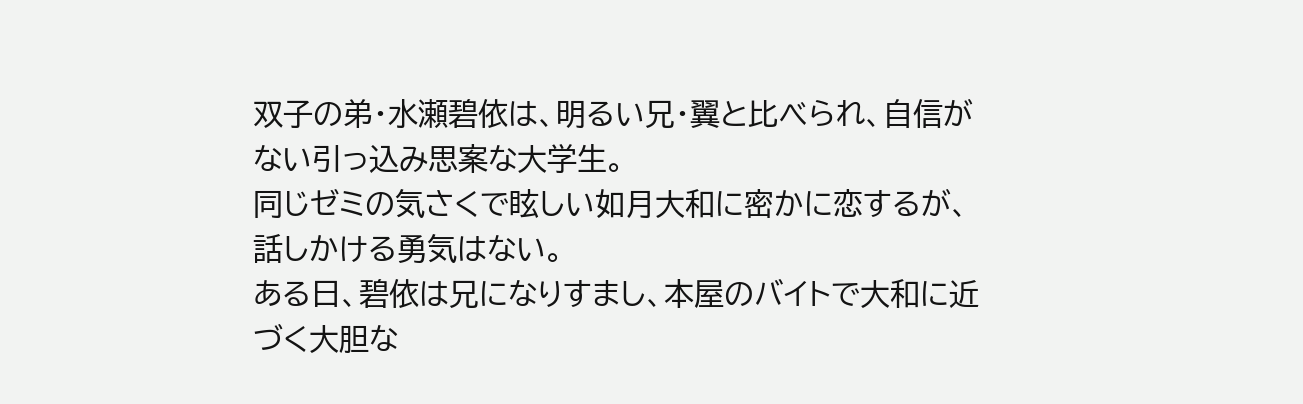双子の弟・水瀬碧依は、明るい兄・翼と比べられ、自信がない引っ込み思案な大学生。
同じゼミの気さくで眩しい如月大和に密かに恋するが、話しかける勇気はない。
ある日、碧依は兄になりすまし、本屋のバイトで大和に近づく大胆な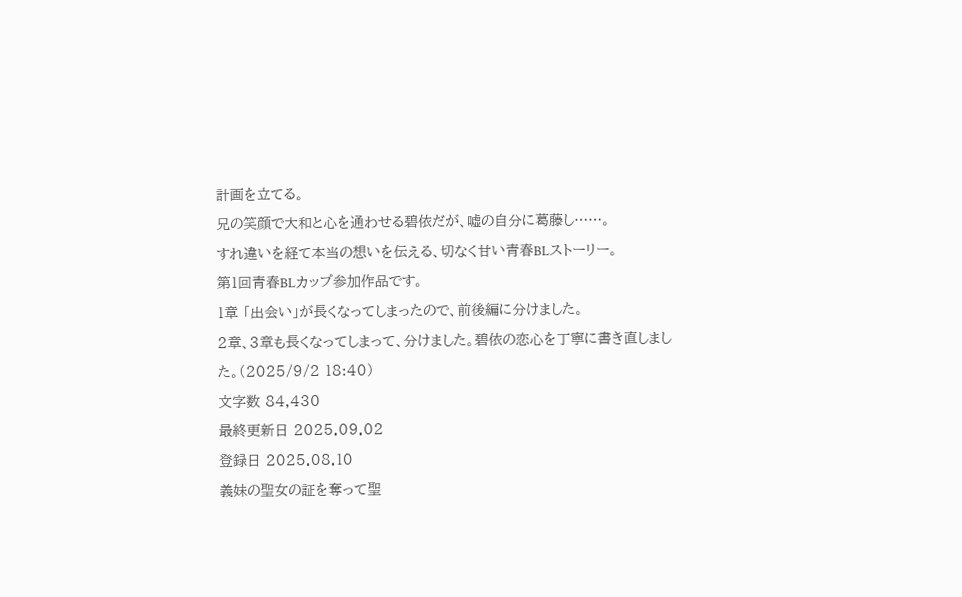計画を立てる。
兄の笑顔で大和と心を通わせる碧依だが、嘘の自分に葛藤し……。
すれ違いを経て本当の想いを伝える、切なく甘い青春BLストーリー。
第1回青春BLカップ参加作品です。
1章 「出会い」が長くなってしまったので、前後編に分けました。
2章、3章も長くなってしまって、分けました。碧依の恋心を丁寧に書き直しました。(2025/9/2 18:40)
文字数 84,430
最終更新日 2025.09.02
登録日 2025.08.10
義妹の聖女の証を奪って聖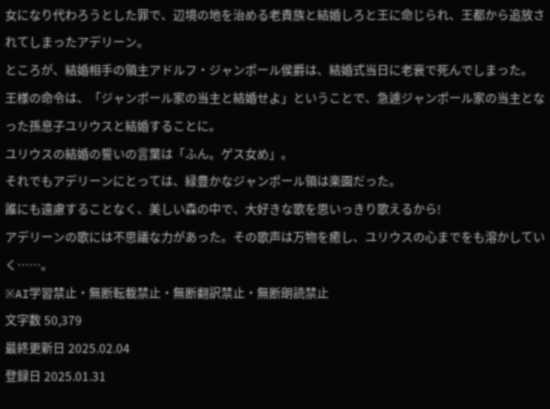女になり代わろうとした罪で、辺境の地を治める老貴族と結婚しろと王に命じられ、王都から追放されてしまったアデリーン。
ところが、結婚相手の領主アドルフ・ジャンポール侯爵は、結婚式当日に老衰で死んでしまった。
王様の命令は、「ジャンポール家の当主と結婚せよ」ということで、急遽ジャンポール家の当主となった孫息子ユリウスと結婚することに。
ユリウスの結婚の誓いの言葉は「ふん。ゲス女め」。
それでもアデリーンにとっては、緑豊かなジャンポール領は楽園だった。
誰にも遠慮することなく、美しい森の中で、大好きな歌を思いっきり歌えるから!
アデリーンの歌には不思議な力があった。その歌声は万物を癒し、ユリウスの心までをも溶かしていく……。
※AI学習禁止・無断転載禁止・無断翻訳禁止・無断朗読禁止
文字数 50,379
最終更新日 2025.02.04
登録日 2025.01.31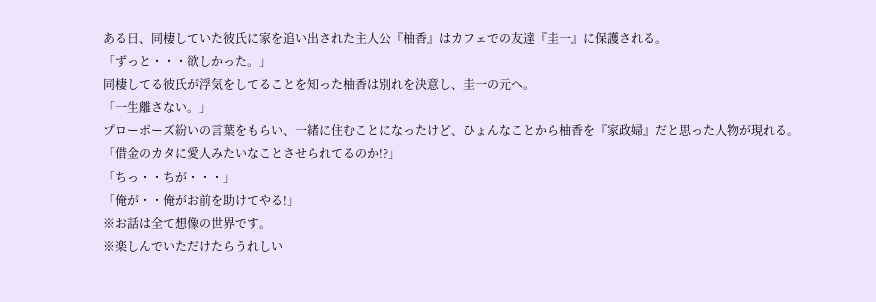ある日、同棲していた彼氏に家を追い出された主人公『柚香』はカフェでの友達『圭一』に保護される。
「ずっと・・・欲しかった。」
同棲してる彼氏が浮気をしてることを知った柚香は別れを決意し、圭一の元へ。
「一生離さない。」
プローポーズ紛いの言葉をもらい、一緒に住むことになったけど、ひょんなことから柚香を『家政婦』だと思った人物が現れる。
「借金のカタに愛人みたいなことさせられてるのか!?」
「ちっ・・ちが・・・」
「俺が・・俺がお前を助けてやる!」
※お話は全て想像の世界です。
※楽しんでいただけたらうれしい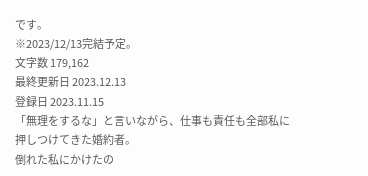です。
※2023/12/13完結予定。
文字数 179,162
最終更新日 2023.12.13
登録日 2023.11.15
「無理をするな」と言いながら、仕事も責任も全部私に押しつけてきた婚約者。
倒れた私にかけたの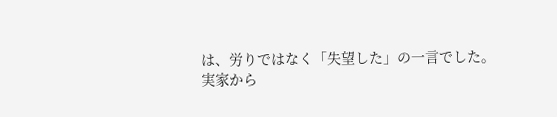は、労りではなく「失望した」の一言でした。
実家から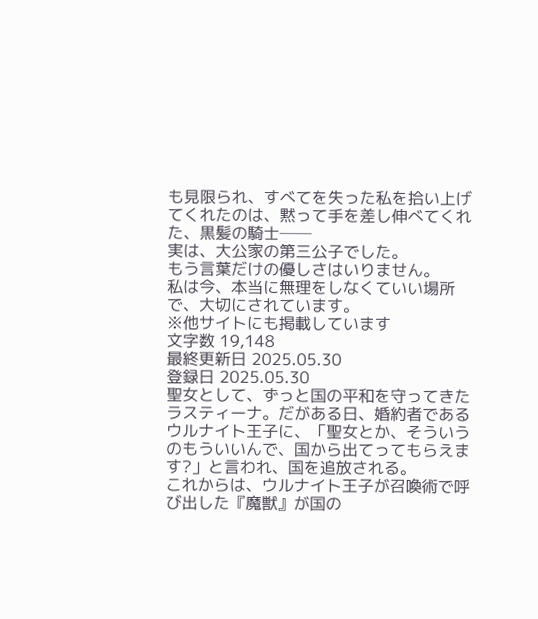も見限られ、すべてを失った私を拾い上げてくれたのは、黙って手を差し伸べてくれた、黒髪の騎士──
実は、大公家の第三公子でした。
もう言葉だけの優しさはいりません。
私は今、本当に無理をしなくていい場所で、大切にされています。
※他サイトにも掲載しています
文字数 19,148
最終更新日 2025.05.30
登録日 2025.05.30
聖女として、ずっと国の平和を守ってきたラスティーナ。だがある日、婚約者であるウルナイト王子に、「聖女とか、そういうのもういいんで、国から出てってもらえます?」と言われ、国を追放される。
これからは、ウルナイト王子が召喚術で呼び出した『魔獣』が国の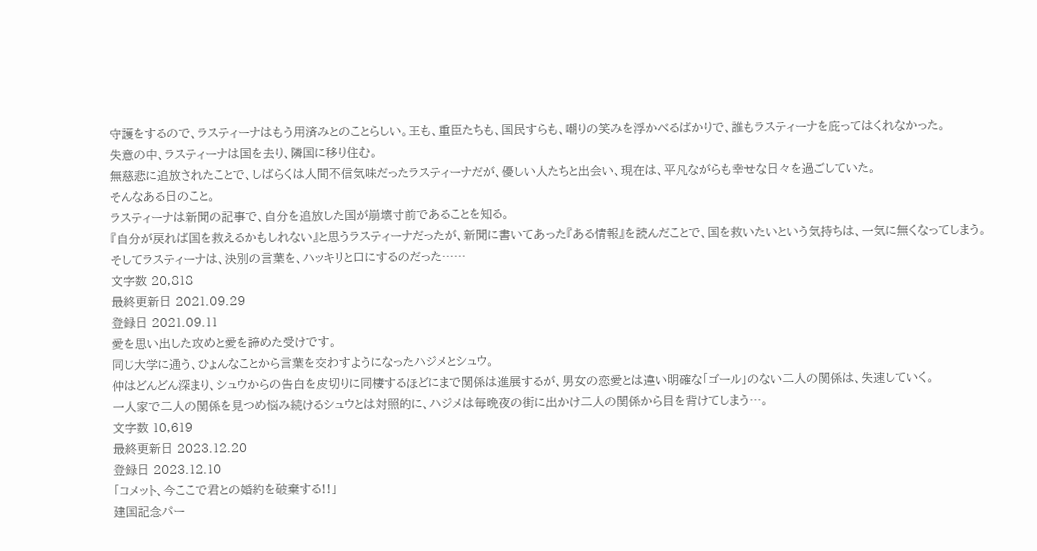守護をするので、ラスティーナはもう用済みとのことらしい。王も、重臣たちも、国民すらも、嘲りの笑みを浮かべるばかりで、誰もラスティーナを庇ってはくれなかった。
失意の中、ラスティーナは国を去り、隣国に移り住む。
無慈悲に追放されたことで、しばらくは人間不信気味だったラスティーナだが、優しい人たちと出会い、現在は、平凡ながらも幸せな日々を過ごしていた。
そんなある日のこと。
ラスティーナは新聞の記事で、自分を追放した国が崩壊寸前であることを知る。
『自分が戻れば国を救えるかもしれない』と思うラスティーナだったが、新聞に書いてあった『ある情報』を読んだことで、国を救いたいという気持ちは、一気に無くなってしまう。
そしてラスティーナは、決別の言葉を、ハッキリと口にするのだった……
文字数 20,818
最終更新日 2021.09.29
登録日 2021.09.11
愛を思い出した攻めと愛を諦めた受けです。
同じ大学に通う、ひょんなことから言葉を交わすようになったハジメとシュウ。
仲はどんどん深まり、シュウからの告白を皮切りに同棲するほどにまで関係は進展するが、男女の恋愛とは違い明確な「ゴール」のない二人の関係は、失速していく。
一人家で二人の関係を見つめ悩み続けるシュウとは対照的に、ハジメは毎晩夜の街に出かけ二人の関係から目を背けてしまう…。
文字数 10,619
最終更新日 2023.12.20
登録日 2023.12.10
「コメット、今ここで君との婚約を破棄する!!」
建国記念パー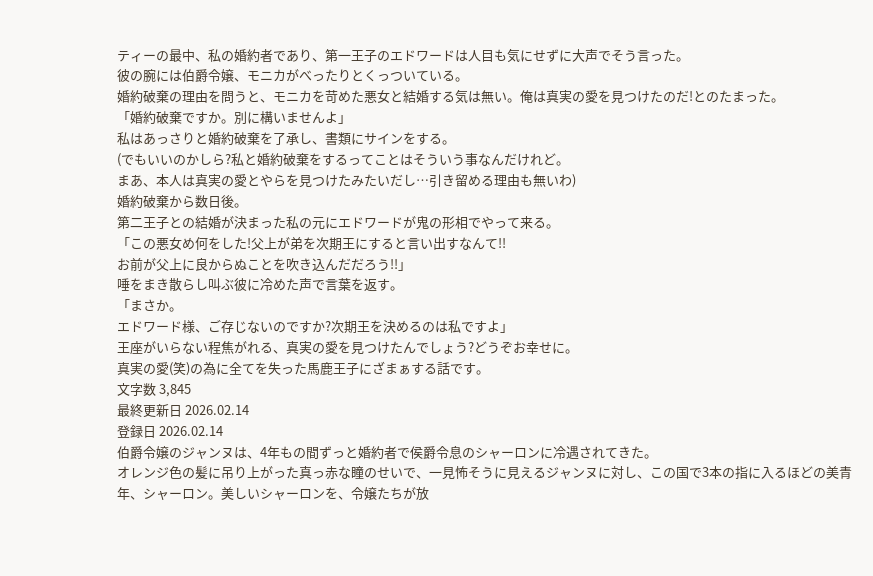ティーの最中、私の婚約者であり、第一王子のエドワードは人目も気にせずに大声でそう言った。
彼の腕には伯爵令嬢、モニカがべったりとくっついている。
婚約破棄の理由を問うと、モニカを苛めた悪女と結婚する気は無い。俺は真実の愛を見つけたのだ!とのたまった。
「婚約破棄ですか。別に構いませんよ」
私はあっさりと婚約破棄を了承し、書類にサインをする。
(でもいいのかしら?私と婚約破棄をするってことはそういう事なんだけれど。
まあ、本人は真実の愛とやらを見つけたみたいだし…引き留める理由も無いわ)
婚約破棄から数日後。
第二王子との結婚が決まった私の元にエドワードが鬼の形相でやって来る。
「この悪女め何をした!父上が弟を次期王にすると言い出すなんて!!
お前が父上に良からぬことを吹き込んだだろう!!」
唾をまき散らし叫ぶ彼に冷めた声で言葉を返す。
「まさか。
エドワード様、ご存じないのですか?次期王を決めるのは私ですよ」
王座がいらない程焦がれる、真実の愛を見つけたんでしょう?どうぞお幸せに。
真実の愛(笑)の為に全てを失った馬鹿王子にざまぁする話です。
文字数 3,845
最終更新日 2026.02.14
登録日 2026.02.14
伯爵令嬢のジャンヌは、4年もの間ずっと婚約者で侯爵令息のシャーロンに冷遇されてきた。
オレンジ色の髪に吊り上がった真っ赤な瞳のせいで、一見怖そうに見えるジャンヌに対し、この国で3本の指に入るほどの美青年、シャーロン。美しいシャーロンを、令嬢たちが放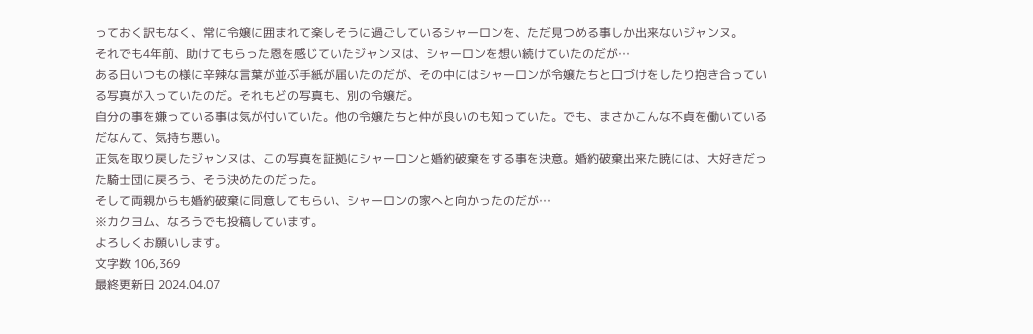っておく訳もなく、常に令嬢に囲まれて楽しそうに過ごしているシャーロンを、ただ見つめる事しか出来ないジャンヌ。
それでも4年前、助けてもらった恩を感じていたジャンヌは、シャーロンを想い続けていたのだが…
ある日いつもの様に辛辣な言葉が並ぶ手紙が届いたのだが、その中にはシャーロンが令嬢たちと口づけをしたり抱き合っている写真が入っていたのだ。それもどの写真も、別の令嬢だ。
自分の事を嫌っている事は気が付いていた。他の令嬢たちと仲が良いのも知っていた。でも、まさかこんな不貞を働いているだなんて、気持ち悪い。
正気を取り戻したジャンヌは、この写真を証拠にシャーロンと婚約破棄をする事を決意。婚約破棄出来た暁には、大好きだった騎士団に戻ろう、そう決めたのだった。
そして両親からも婚約破棄に同意してもらい、シャーロンの家へと向かったのだが…
※カクヨム、なろうでも投稿しています。
よろしくお願いします。
文字数 106,369
最終更新日 2024.04.07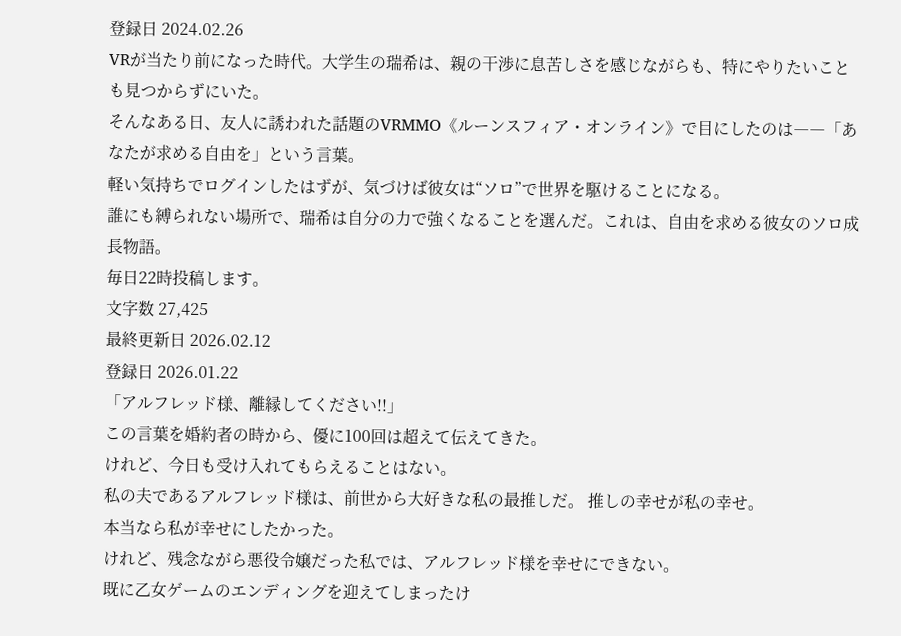登録日 2024.02.26
VRが当たり前になった時代。大学生の瑞希は、親の干渉に息苦しさを感じながらも、特にやりたいことも見つからずにいた。
そんなある日、友人に誘われた話題のVRMMO《ルーンスフィア・オンライン》で目にしたのは――「あなたが求める自由を」という言葉。
軽い気持ちでログインしたはずが、気づけば彼女は“ソロ”で世界を駆けることになる。
誰にも縛られない場所で、瑞希は自分の力で強くなることを選んだ。これは、自由を求める彼女のソロ成長物語。
毎日22時投稿します。
文字数 27,425
最終更新日 2026.02.12
登録日 2026.01.22
「アルフレッド様、離縁してください!!」
この言葉を婚約者の時から、優に100回は超えて伝えてきた。
けれど、今日も受け入れてもらえることはない。
私の夫であるアルフレッド様は、前世から大好きな私の最推しだ。 推しの幸せが私の幸せ。
本当なら私が幸せにしたかった。
けれど、残念ながら悪役令嬢だった私では、アルフレッド様を幸せにできない。
既に乙女ゲームのエンディングを迎えてしまったけ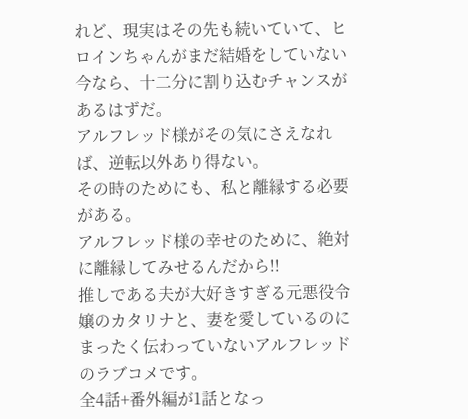れど、現実はその先も続いていて、ヒロインちゃんがまだ結婚をしていない今なら、十二分に割り込むチャンスがあるはずだ。
アルフレッド様がその気にさえなれば、逆転以外あり得ない。
その時のためにも、私と離縁する必要がある。
アルフレッド様の幸せのために、絶対に離縁してみせるんだから!!
推しである夫が大好きすぎる元悪役令嬢のカタリナと、妻を愛しているのにまったく伝わっていないアルフレッドのラブコメです。
全4話+番外編が1話となっ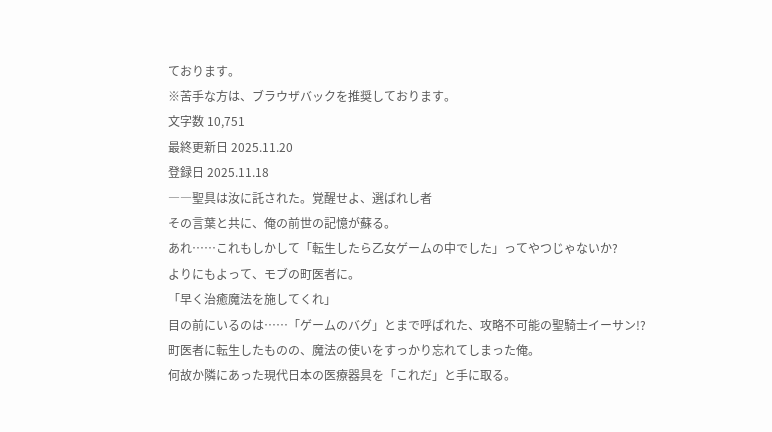ております。
※苦手な方は、ブラウザバックを推奨しております。
文字数 10,751
最終更新日 2025.11.20
登録日 2025.11.18
――聖具は汝に託された。覚醒せよ、選ばれし者
その言葉と共に、俺の前世の記憶が蘇る。
あれ……これもしかして「転生したら乙女ゲームの中でした」ってやつじゃないか?
よりにもよって、モブの町医者に。
「早く治癒魔法を施してくれ」
目の前にいるのは……「ゲームのバグ」とまで呼ばれた、攻略不可能の聖騎士イーサン!?
町医者に転生したものの、魔法の使いをすっかり忘れてしまった俺。
何故か隣にあった現代日本の医療器具を「これだ」と手に取る。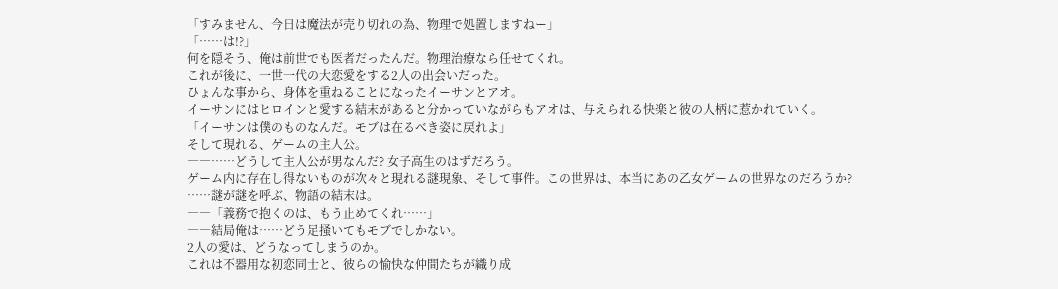「すみません、今日は魔法が売り切れの為、物理で処置しますねー」
「……は!?」
何を隠そう、俺は前世でも医者だったんだ。物理治療なら任せてくれ。
これが後に、一世一代の大恋愛をする2人の出会いだった。
ひょんな事から、身体を重ねることになったイーサンとアオ。
イーサンにはヒロインと愛する結末があると分かっていながらもアオは、与えられる快楽と彼の人柄に惹かれていく。
「イーサンは僕のものなんだ。モブは在るべき姿に戻れよ」
そして現れる、ゲームの主人公。
――……どうして主人公が男なんだ? 女子高生のはずだろう。
ゲーム内に存在し得ないものが次々と現れる謎現象、そして事件。この世界は、本当にあの乙女ゲームの世界なのだろうか?
……謎が謎を呼ぶ、物語の結末は。
――「義務で抱くのは、もう止めてくれ……」
――結局俺は……どう足掻いてもモブでしかない。
2人の愛は、どうなってしまうのか。
これは不器用な初恋同士と、彼らの愉快な仲間たちが織り成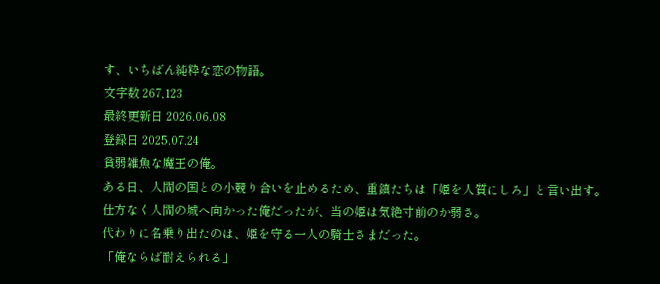す、いちばん純粋な恋の物語。
文字数 267,123
最終更新日 2026.06.08
登録日 2025.07.24
貧弱雑魚な魔王の俺。
ある日、人間の国との小競り合いを止めるため、重鎮たちは「姫を人質にしろ」と言い出す。
仕方なく人間の城へ向かった俺だったが、当の姫は気絶寸前のか弱さ。
代わりに名乗り出たのは、姫を守る一人の騎士さまだった。
「俺ならば耐えられる」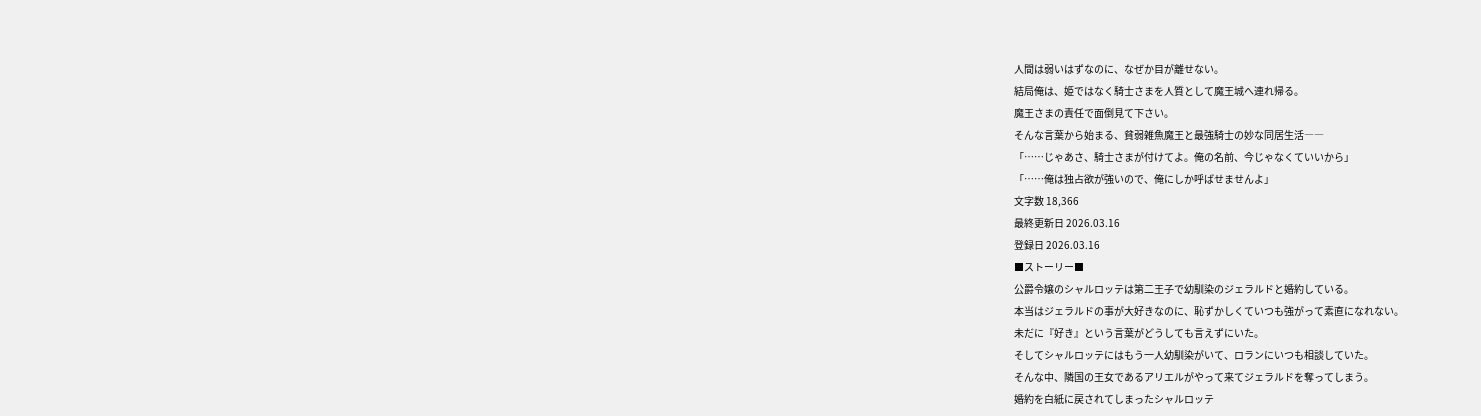人間は弱いはずなのに、なぜか目が離せない。
結局俺は、姫ではなく騎士さまを人質として魔王城へ連れ帰る。
魔王さまの責任で面倒見て下さい。
そんな言葉から始まる、貧弱雑魚魔王と最強騎士の妙な同居生活――
「……じゃあさ、騎士さまが付けてよ。俺の名前、今じゃなくていいから」
「……俺は独占欲が強いので、俺にしか呼ばせませんよ」
文字数 18,366
最終更新日 2026.03.16
登録日 2026.03.16
■ストーリー■
公爵令嬢のシャルロッテは第二王子で幼馴染のジェラルドと婚約している。
本当はジェラルドの事が大好きなのに、恥ずかしくていつも強がって素直になれない。
未だに『好き』という言葉がどうしても言えずにいた。
そしてシャルロッテにはもう一人幼馴染がいて、ロランにいつも相談していた。
そんな中、隣国の王女であるアリエルがやって来てジェラルドを奪ってしまう。
婚約を白紙に戻されてしまったシャルロッテ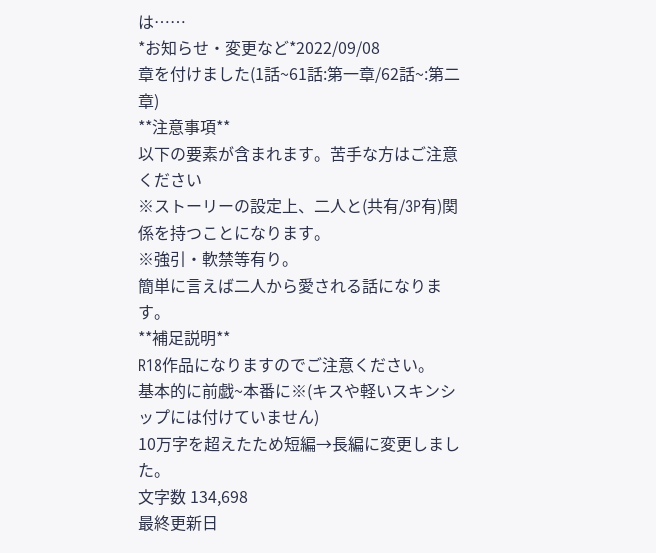は……
*お知らせ・変更など*2022/09/08
章を付けました(1話~61話:第一章/62話~:第二章)
**注意事項**
以下の要素が含まれます。苦手な方はご注意ください
※ストーリーの設定上、二人と(共有/3P有)関係を持つことになります。
※強引・軟禁等有り。
簡単に言えば二人から愛される話になります。
**補足説明**
R18作品になりますのでご注意ください。
基本的に前戯~本番に※(キスや軽いスキンシップには付けていません)
10万字を超えたため短編→長編に変更しました。
文字数 134,698
最終更新日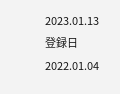2023.01.13
登録日 2022.01.04